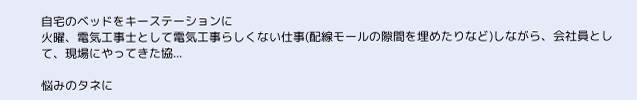自宅のベッドをキーステーションに
火曜、電気工事士として電気工事らしくない仕事(配線モールの隙間を埋めたりなど)しながら、会社員として、現場にやってきた協...

悩みのタネに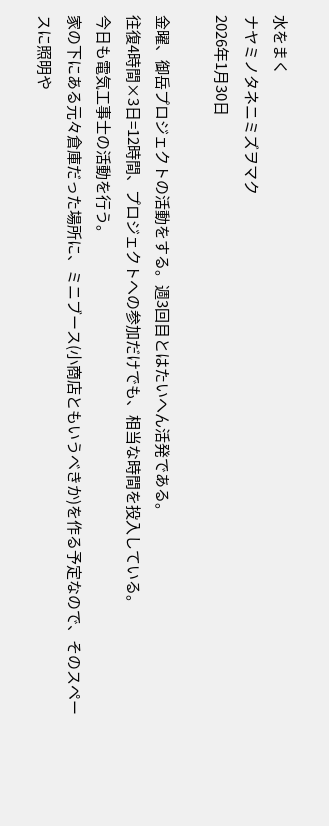水をまく
ナヤミノタネニミズヲマク
2026年1月30日

金曜、御岳プロジェクトの活動をする。週3回目とはたいへん活発である。
往復4時間×3日=12時間、プロジェクトへの参加だけでも、相当な時間を投入している。
今日も電気工事士の活動を行う。
家の下にある元々倉庫だった場所に、ミニブース(小商店ともいうべきか)を作る予定なので、そのスペースに照明や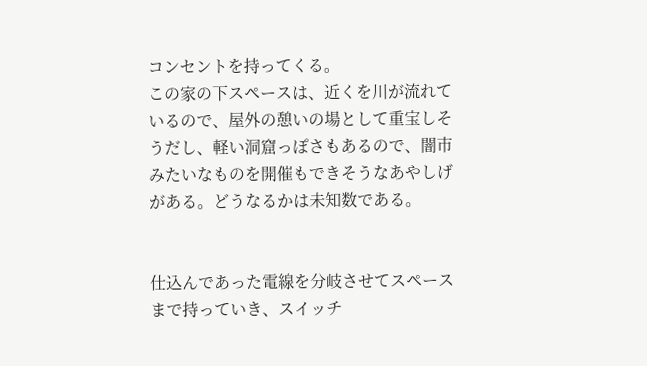コンセントを持ってくる。
この家の下スペースは、近くを川が流れているので、屋外の憩いの場として重宝しそうだし、軽い洞窟っぽさもあるので、闇市みたいなものを開催もできそうなあやしげがある。どうなるかは未知数である。


仕込んであった電線を分岐させてスペースまで持っていき、スイッチ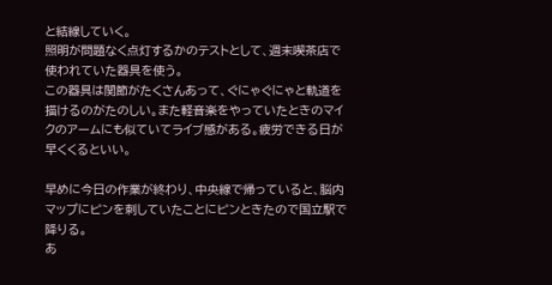と結線していく。
照明が問題なく点灯するかのテストとして、週末喫茶店で使われていた器具を使う。
この器具は関節がたくさんあって、ぐにゃぐにゃと軌道を描けるのがたのしい。また軽音楽をやっていたときのマイクのアームにも似ていてライブ感がある。疲労できる日が早くくるといい。

早めに今日の作業が終わり、中央線で帰っていると、脳内マップにピンを刺していたことにピンときたので国立駅で降りる。
あ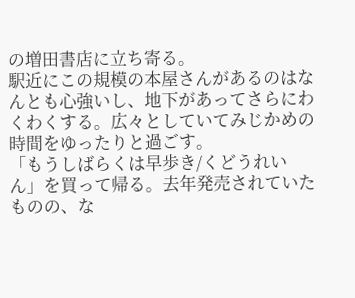の増田書店に立ち寄る。
駅近にこの規模の本屋さんがあるのはなんとも心強いし、地下があってさらにわくわくする。広々としていてみじかめの時間をゆったりと過ごす。
「もうしばらくは早歩き/くどうれいん」を買って帰る。去年発売されていたものの、な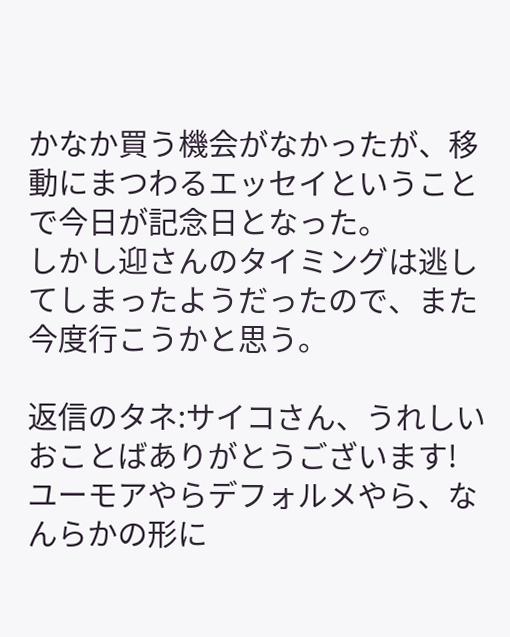かなか買う機会がなかったが、移動にまつわるエッセイということで今日が記念日となった。
しかし迎さんのタイミングは逃してしまったようだったので、また今度行こうかと思う。

返信のタネ:サイコさん、うれしいおことばありがとうございます!ユーモアやらデフォルメやら、なんらかの形に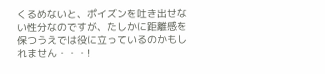くるめないと、ポイズンを吐き出せない性分なのですが、たしかに距離感を保つうえでは役に立っているのかもしれません・・・!